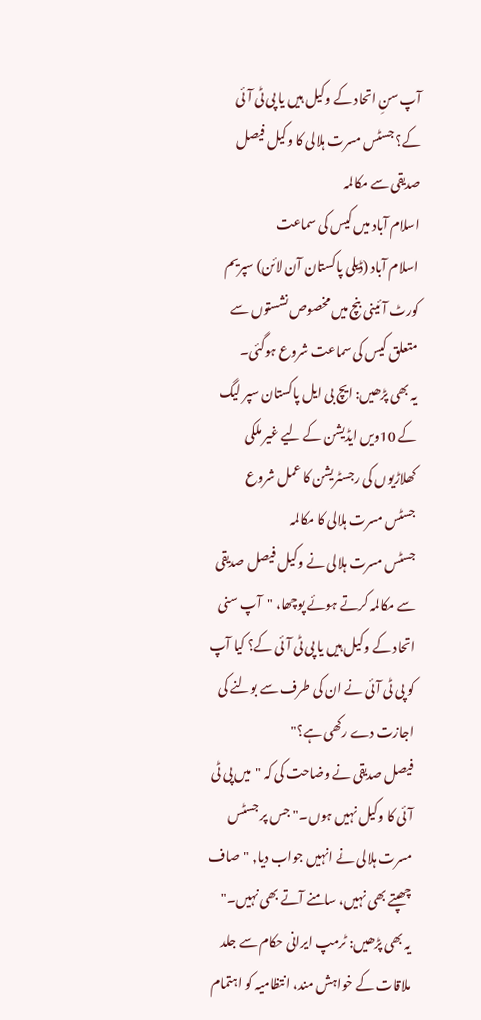آپ سنِ اتحاد کے وکیل ہیں یا پی ٹی آئی کے؟ جسٹس مسرت ہلالی کا وکیل فیصل صدیقی سے مکالمہ
اسلام آباد میں کیس کی سماعت
اسلام آباد (ڈیلی پاکستان آن لائن) سپریم کورٹ آئینی بنچ میں مخصوص نشستوں سے متعلق کیس کی سماعت شروع ہوگئی۔
یہ بھی پڑھیں: ایچ بی ایل پاکستان سپر لیگ کے 10ویں ایڈیشن کے لیے غیر ملکی کھلاڑیوں کی رجسٹریشن کا عمل شروع
جسٹس مسرت ہلالی کا مکالمہ
جسٹس مسرت ہلالی نے وکیل فیصل صدیقی سے مکالمہ کرتے ہوئے پوچھا، "آپ سنی اتحاد کے وکیل ہیں یا پی ٹی آئی کے؟ کیا آپ کو پی ٹی آئی نے ان کی طرف سے بولنے کی اجازت دے رکھی ہے؟"
فیصل صدیقی نے وضاحت کی کہ "میں پی ٹی آئی کا وکیل نہیں ہوں۔" جس پر جسٹس مسرت ہلالی نے انہیں جواب دیا, "صاف چھپتے بھی نہیں، سامنے آتے بھی نہیں۔"
یہ بھی پڑھیں: ٹرمپ ایرانی حکام سے جلد ملاقات کے خواہش مند، انتظامیہ کو اہتمام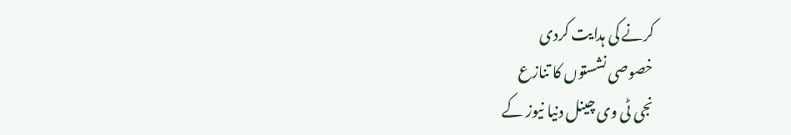کرنے کی ہدایت کردی
خصوصی نشستوں کا تنازع
نجی ٹی وی چینل دنیا نیوز کے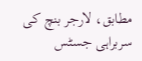مطابق، لارجر بنچ کی سربراہی جسٹس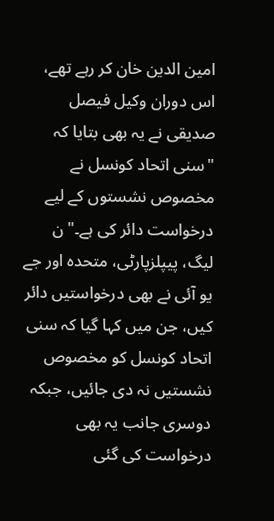امین الدین خان کر رہے تھے، اس دوران وکیل فیصل صدیقی نے یہ بھی بتایا کہ "سنی اتحاد کونسل نے مخصوص نشستوں کے لیے درخواست دائر کی ہے۔" ن لیگ، پیپلزپارٹی، متحدہ اور جے یو آئی نے بھی درخواستیں دائر کیں، جن میں کہا گیا کہ سنی اتحاد کونسل کو مخصوص نشستیں نہ دی جائیں، جبکہ دوسری جانب یہ بھی درخواست کی گئی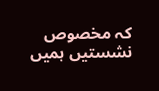کہ مخصوص نشستیں ہمیں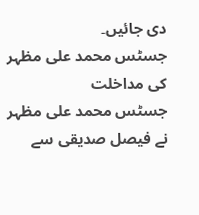دی جائیں۔
جسٹس محمد علی مظہر کی مداخلت
جسٹس محمد علی مظہر نے فیصل صدیقی سے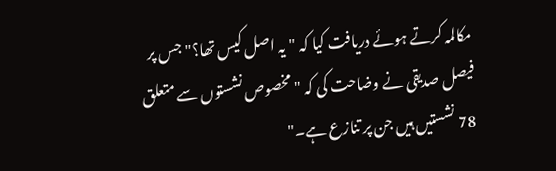مکالمہ کرتے ہوئے دریافت کیا کہ "یہ اصل کیس تھا؟" جس پر فیصل صدیقی نے وضاحت کی کہ "مخصوص نشستوں سے متعلق 78 نشستیں ہیں جن پر تنازع ہے۔"